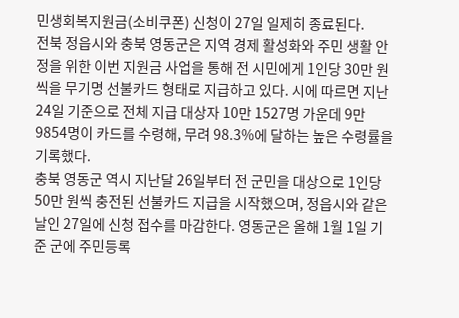민생회복지원금(소비쿠폰) 신청이 27일 일제히 종료된다.
전북 정읍시와 충북 영동군은 지역 경제 활성화와 주민 생활 안정을 위한 이번 지원금 사업을 통해 전 시민에게 1인당 30만 원씩을 무기명 선불카드 형태로 지급하고 있다. 시에 따르면 지난 24일 기준으로 전체 지급 대상자 10만 1527명 가운데 9만 9854명이 카드를 수령해, 무려 98.3%에 달하는 높은 수령률을 기록했다.
충북 영동군 역시 지난달 26일부터 전 군민을 대상으로 1인당 50만 원씩 충전된 선불카드 지급을 시작했으며, 정읍시와 같은 날인 27일에 신청 접수를 마감한다. 영동군은 올해 1월 1일 기준 군에 주민등록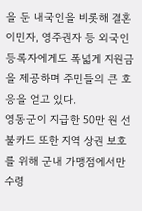을 둔 내국인을 비롯해 결혼이민자, 영주권자 등 외국인 등록자에게도 폭넓게 지원금을 제공하며 주민들의 큰 호응을 얻고 있다.
영동군이 지급한 50만 원 선불카드 또한 지역 상권 보호를 위해 군내 가맹점에서만 수령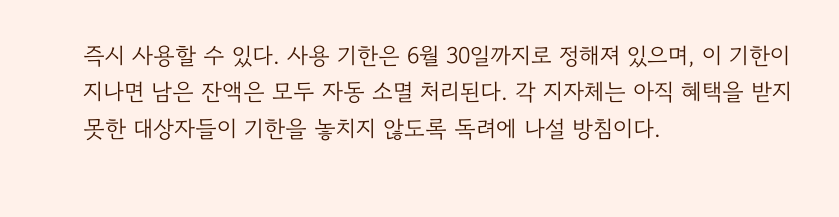즉시 사용할 수 있다. 사용 기한은 6월 30일까지로 정해져 있으며, 이 기한이 지나면 남은 잔액은 모두 자동 소멸 처리된다. 각 지자체는 아직 혜택을 받지 못한 대상자들이 기한을 놓치지 않도록 독려에 나설 방침이다.